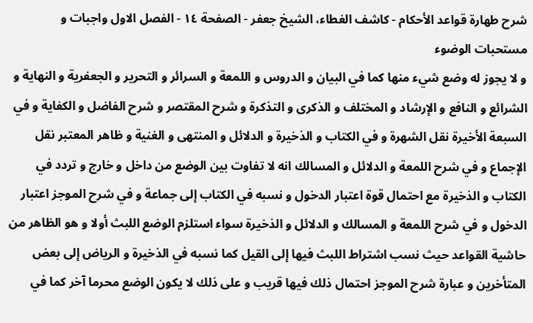شرح طهارة قواعد الأحكام - كاشف الغطاء، الشيخ جعفر - الصفحة ١٤ - الفصل الاول واجبات و مستحبات الوضوء
و لا يجوز له وضع شيء منها كما في البيان و الدروس و اللمعة و السرائر و التحرير و الجعفرية و النهاية و الشرائع و النافع و الإرشاد و المختلف و الذكرى و التذكرة و شرح المقتصر و شرح الفاضل و الكفاية و في السبعة الأخيرة نقل الشهرة و في الكتاب و الذخيرة و الدلائل و المنتهى و الغنية و ظاهر المعتبر نقل الإجماع و في شرح اللمعة و الدلائل و المسالك انه لا تفاوت بين الوضع من داخل و خارج و تردد في الكتاب و الذخيرة مع احتمال قوة اعتبار الدخول و نسبه في الكتاب إلى جماعة و في شرح الموجز اعتبار الدخول و في شرح اللمعة و المسالك و الدلائل و الذخيرة سواء استلزم الوضع اللبث أولا و هو الظاهر من حاشية القواعد حيث نسب اشتراط اللبث فيها إلى القيل كما نسبه في الذخيرة و الرياض إلى بعض المتأخرين و عبارة شرح الموجز احتمال ذلك فيها قريب و على ذلك لا يكون الوضع محرما آخر كما في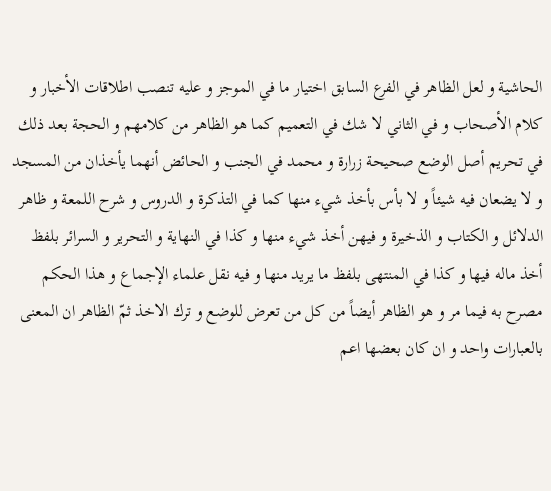الحاشية و لعل الظاهر في الفرع السابق اختيار ما في الموجز و عليه تنصب اطلاقات الأخبار و كلام الأصحاب و في الثاني لا شك في التعميم كما هو الظاهر من كلامهم و الحجة بعد ذلك في تحريم أصل الوضع صحيحة زرارة و محمد في الجنب و الحائض أنهما يأخذان من المسجد و لا يضعان فيه شيئاً و لا بأس بأخذ شيء منها كما في التذكرة و الدروس و شرح اللمعة و ظاهر الدلائل و الكتاب و الذخيرة و فيهن أخذ شيء منها و كذا في النهاية و التحرير و السرائر بلفظ أخذ ماله فيها و كذا في المنتهى بلفظ ما يريد منها و فيه نقل علماء الإجماع و هذا الحكم مصرح به فيما مر و هو الظاهر أيضاً من كل من تعرض للوضع و ترك الاخذ ثمّ الظاهر ان المعنى بالعبارات واحد و ان كان بعضها اعم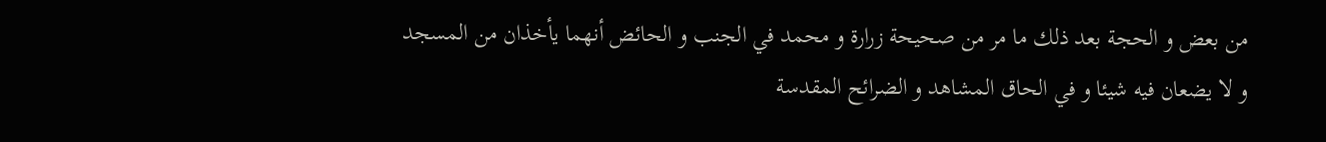من بعض و الحجة بعد ذلك ما مر من صحيحة زرارة و محمد في الجنب و الحائض أنهما يأخذان من المسجد و لا يضعان فيه شيئا و في الحاق المشاهد و الضرائح المقدسة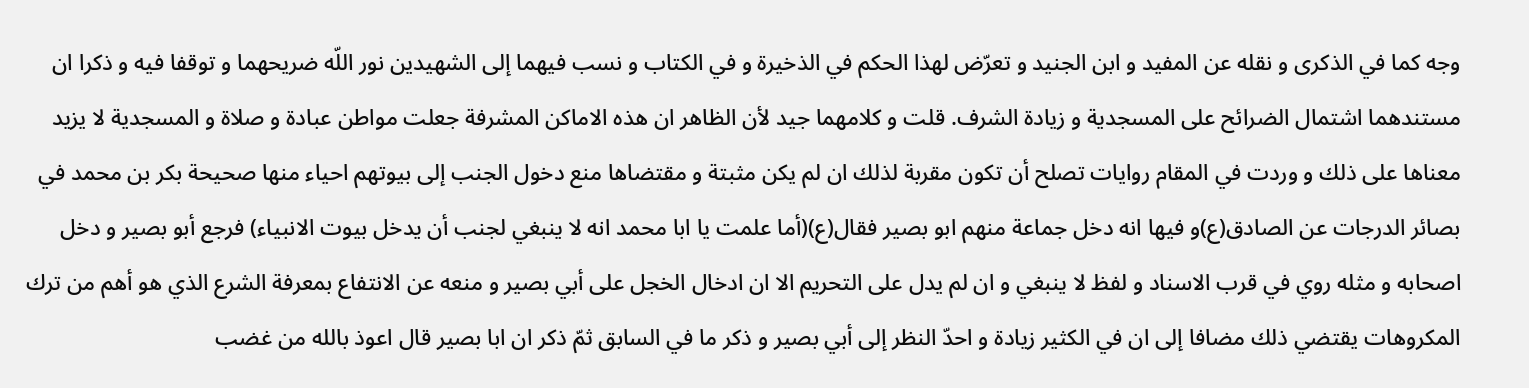وجه كما في الذكرى و نقله عن المفيد و ابن الجنيد و تعرّض لهذا الحكم في الذخيرة و في الكتاب و نسب فيهما إلى الشهيدين نور اللّه ضريحهما و توقفا فيه و ذكرا ان مستندهما اشتمال الضرائح على المسجدية و زيادة الشرف. قلت و كلامهما جيد لأن الظاهر ان هذه الاماكن المشرفة جعلت مواطن عبادة و صلاة و المسجدية لا يزيد معناها على ذلك و وردت في المقام روايات تصلح أن تكون مقربة لذلك ان لم يكن مثبتة و مقتضاها منع دخول الجنب إلى بيوتهم احياء منها صحيحة بكر بن محمد في بصائر الدرجات عن الصادق(ع)و فيها انه دخل جماعة منهم ابو بصير فقال(ع)(أما علمت يا ابا محمد انه لا ينبغي لجنب أن يدخل بيوت الانبياء) فرجع أبو بصير و دخل اصحابه و مثله روي في قرب الاسناد و لفظ لا ينبغي و ان لم يدل على التحريم الا ان ادخال الخجل على أبي بصير و منعه عن الانتفاع بمعرفة الشرع الذي هو أهم من ترك المكروهات يقتضي ذلك مضافا إلى ان في الكثير زيادة و احدّ النظر إلى أبي بصير و ذكر ما في السابق ثمّ ذكر ان ابا بصير قال اعوذ بالله من غضب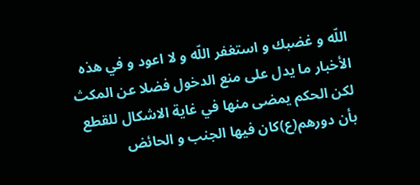اللّه و غضبك و استغفر اللّه و لا اعود و في هذه الأخبار ما يدل على منع الدخول فضلا عن المكث لكن الحكم يمضى منها في غاية الاشكال للقطع بأن دورهم(ع)كان فيها الجنب و الحائض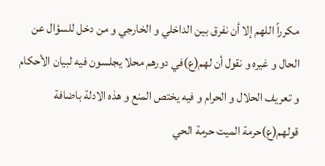مكرراً اللهم إلا أن نفرق بين الداخلي و الخارجي و من دخل للسؤال عن الحال و غيره و نقول أن لهم(ع)في دورهم محلا يجلسون فيه لبيان الأحكام و تعريف الحلال و الحرام و فيه يختص المنع و هذه الادلة باضافة قولهم(ع)حرمة الميت حرمة الحي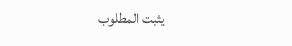يثبت المطلوب